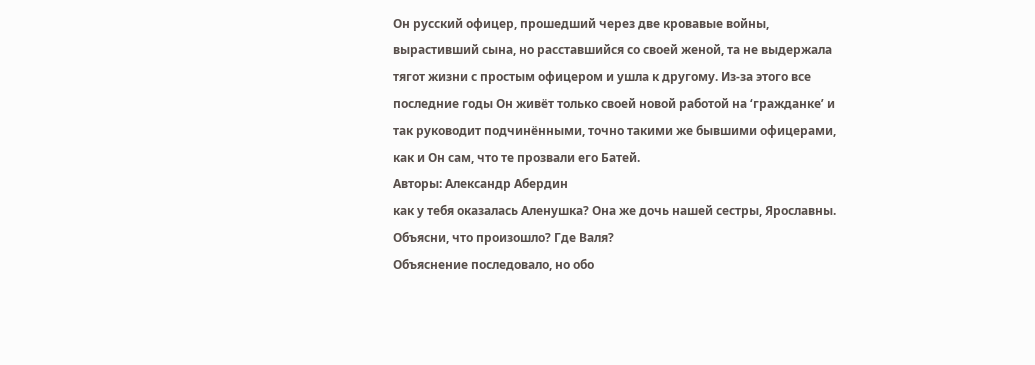Он русский офицер, прошедший через две кровавые войны, вырастивший сына, но расставшийся со своей женой, та не выдержала тягот жизни с простым офицером и ушла к другому. Из-за этого все последние годы Он живёт только своей новой работой на ‘гражданке’ и так руководит подчинёнными, точно такими же бывшими офицерами, как и Он сам, что те прозвали его Батей.
Авторы: Александр Абердин
как у тебя оказалась Аленушка? Она же дочь нашей сестры, Ярославны. Объясни, что произошло? Где Валя?
Объяснение последовало, но обо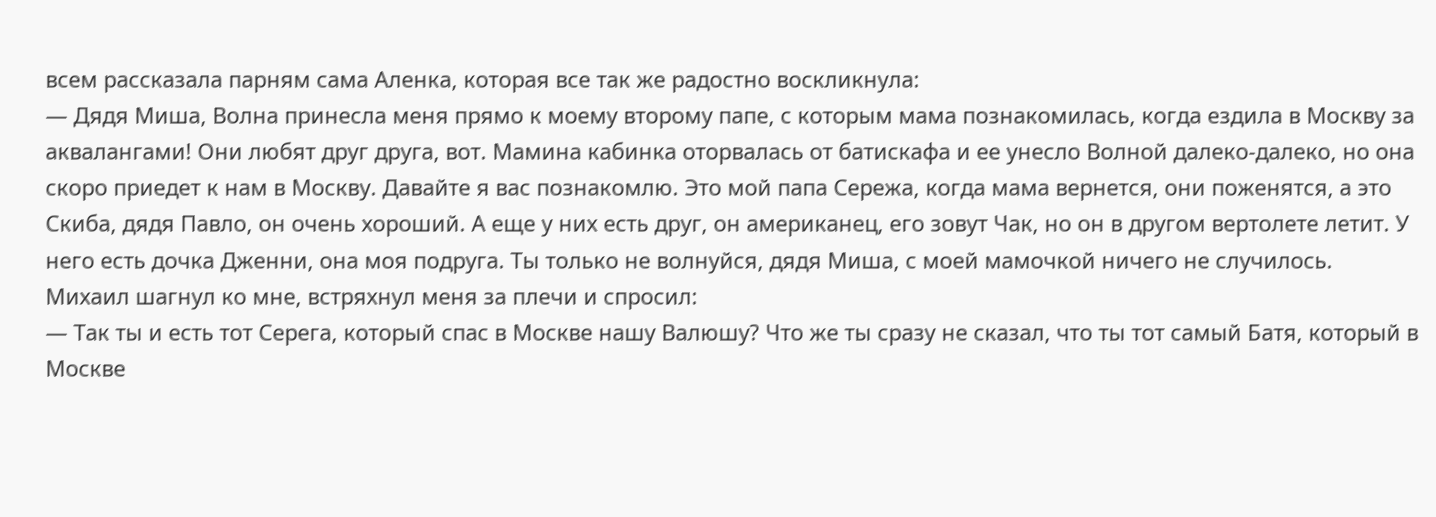всем рассказала парням сама Аленка, которая все так же радостно воскликнула:
— Дядя Миша, Волна принесла меня прямо к моему второму папе, с которым мама познакомилась, когда ездила в Москву за аквалангами! Они любят друг друга, вот. Мамина кабинка оторвалась от батискафа и ее унесло Волной далеко-далеко, но она скоро приедет к нам в Москву. Давайте я вас познакомлю. Это мой папа Сережа, когда мама вернется, они поженятся, а это Скиба, дядя Павло, он очень хороший. А еще у них есть друг, он американец, его зовут Чак, но он в другом вертолете летит. У него есть дочка Дженни, она моя подруга. Ты только не волнуйся, дядя Миша, с моей мамочкой ничего не случилось.
Михаил шагнул ко мне, встряхнул меня за плечи и спросил:
— Так ты и есть тот Серега, который спас в Москве нашу Валюшу? Что же ты сразу не сказал, что ты тот самый Батя, который в Москве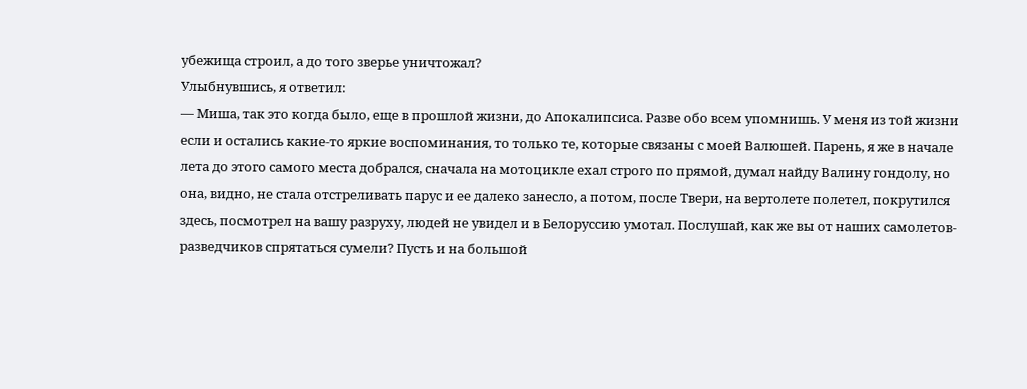убежища строил, а до того зверье уничтожал?
Улыбнувшись, я ответил:
— Миша, так это когда было, еще в прошлой жизни, до Апокалипсиса. Разве обо всем упомнишь. У меня из той жизни если и остались какие-то яркие воспоминания, то только те, которые связаны с моей Валюшей. Парень, я же в начале лета до этого самого места добрался, сначала на мотоцикле ехал строго по прямой, думал найду Валину гондолу, но она, видно, не стала отстреливать парус и ее далеко занесло, а потом, после Твери, на вертолете полетел, покрутился здесь, посмотрел на вашу разруху, людей не увидел и в Белоруссию умотал. Послушай, как же вы от наших самолетов-разведчиков спрятаться сумели? Пусть и на большой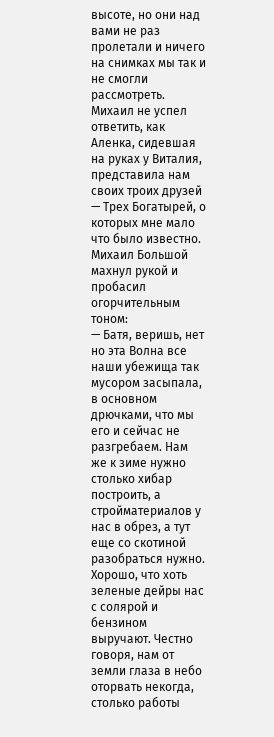высоте, но они над вами не раз пролетали и ничего на снимках мы так и не смогли рассмотреть.
Михаил не успел ответить, как Аленка, сидевшая на руках у Виталия, представила нам своих троих друзей — Трех Богатырей, о которых мне мало что было известно. Михаил Большой махнул рукой и пробасил огорчительным тоном:
— Батя, веришь, нет но эта Волна все наши убежища так мусором засыпала, в основном дрючками, что мы его и сейчас не разгребаем. Нам же к зиме нужно столько хибар построить, а стройматериалов у нас в обрез, а тут еще со скотиной разобраться нужно. Хорошо, что хоть зеленые дейры нас с солярой и бензином выручают. Честно говоря, нам от земли глаза в небо оторвать некогда, столько работы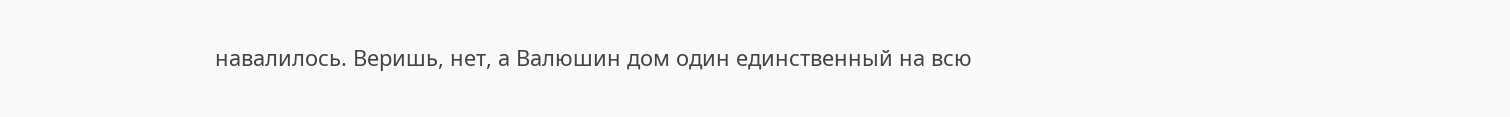навалилось. Веришь, нет, а Валюшин дом один единственный на всю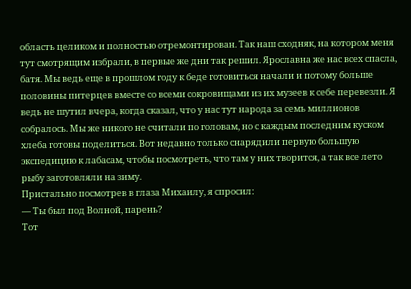область целиком и полностью отремонтирован. Так наш сходняк, на котором меня тут смотрящим избрали, в первые же дни так решил. Ярославна же нас всех спасла, батя. Мы ведь еще в прошлом году к беде готовиться начали и потому больше половины питерцев вместе со всеми сокровищами из их музеев к себе перевезли. Я ведь не шутил вчера, когда сказал, что у нас тут народа за семь миллионов собралось. Мы же никого не считали по головам, но с каждым последним куском хлеба готовы поделиться. Вот недавно только снарядили первую большую экспедицию к лабасам, чтобы посмотреть, что там у них творится, а так все лето рыбу заготовляли на зиму.
Пристально посмотрев в глаза Михаилу, я спросил:
— Ты был под Волной, парень?
Тот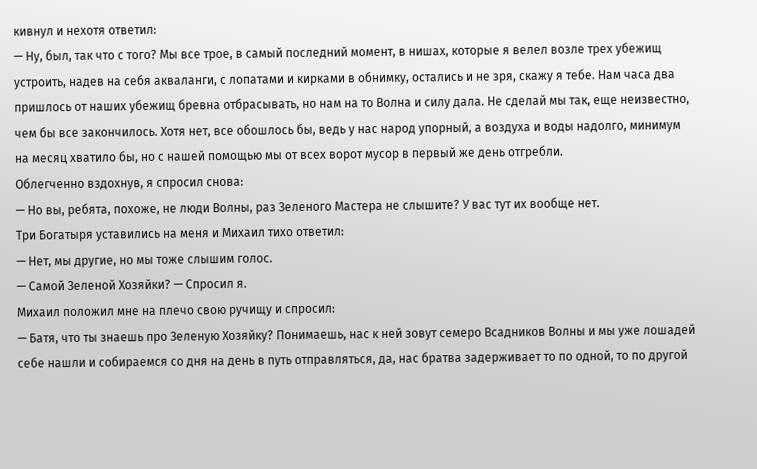кивнул и нехотя ответил:
— Ну, был, так что с того? Мы все трое, в самый последний момент, в нишах, которые я велел возле трех убежищ устроить, надев на себя акваланги, с лопатами и кирками в обнимку, остались и не зря, скажу я тебе. Нам часа два пришлось от наших убежищ бревна отбрасывать, но нам на то Волна и силу дала. Не сделай мы так, еще неизвестно, чем бы все закончилось. Хотя нет, все обошлось бы, ведь у нас народ упорный, а воздуха и воды надолго, минимум на месяц хватило бы, но с нашей помощью мы от всех ворот мусор в первый же день отгребли.
Облегченно вздохнув, я спросил снова:
— Но вы, ребята, похоже, не люди Волны, раз Зеленого Мастера не слышите? У вас тут их вообще нет.
Три Богатыря уставились на меня и Михаил тихо ответил:
— Нет, мы другие, но мы тоже слышим голос.
— Самой Зеленой Хозяйки? — Спросил я.
Михаил положил мне на плечо свою ручищу и спросил:
— Батя, что ты знаешь про Зеленую Хозяйку? Понимаешь, нас к ней зовут семеро Всадников Волны и мы уже лошадей себе нашли и собираемся со дня на день в путь отправляться, да, нас братва задерживает то по одной, то по другой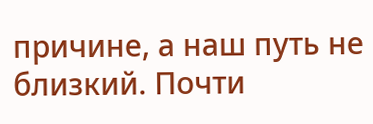причине, а наш путь не близкий. Почти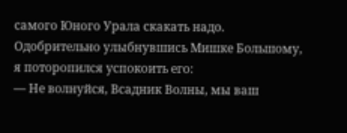самого Юного Урала скакать надо.
Одобрительно улыбнувшись Мишке Большому, я поторопился успокоить его:
— Не волнуйся, Всадник Волны, мы ваш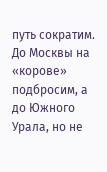путь сократим. До Москвы на «корове» подбросим, а до Южного Урала, но не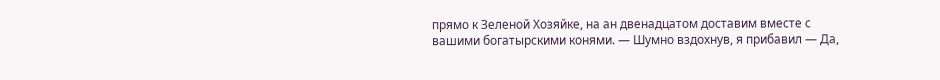прямо к Зеленой Хозяйке, на ан двенадцатом доставим вместе с вашими богатырскими конями. — Шумно вздохнув, я прибавил — Да,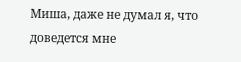Миша, даже не думал я, что доведется мне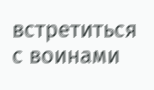встретиться с воинами